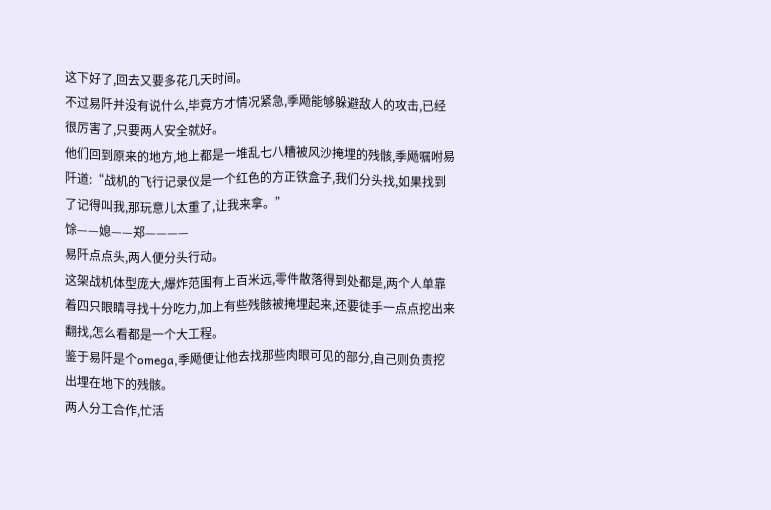这下好了,回去又要多花几天时间。
不过易阡并没有说什么,毕竟方才情况紧急,季飏能够躲避敌人的攻击,已经很厉害了,只要两人安全就好。
他们回到原来的地方,地上都是一堆乱七八糟被风沙掩埋的残骸,季飏嘱咐易阡道:“战机的飞行记录仪是一个红色的方正铁盒子,我们分头找,如果找到了记得叫我,那玩意儿太重了,让我来拿。”
馀——媳——郑————
易阡点点头,两人便分头行动。
这架战机体型庞大,爆炸范围有上百米远,零件散落得到处都是,两个人单靠着四只眼睛寻找十分吃力,加上有些残骸被掩埋起来,还要徒手一点点挖出来翻找,怎么看都是一个大工程。
鉴于易阡是个omega,季飏便让他去找那些肉眼可见的部分,自己则负责挖出埋在地下的残骸。
两人分工合作,忙活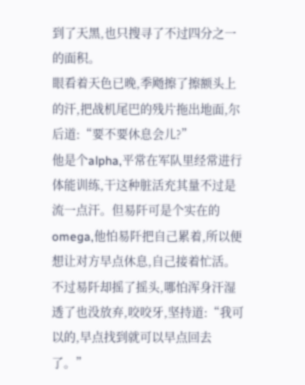到了天黑,也只搜寻了不过四分之一的面积。
眼看着天色已晚,季飏擦了擦额头上的汗,把战机尾巴的残片拖出地面,尔后道:“要不要休息会儿?”
他是个alpha,平常在军队里经常进行体能训练,干这种脏活充其量不过是流一点汗。但易阡可是个实在的omega,他怕易阡把自己累着,所以便想让对方早点休息,自己接着忙活。
不过易阡却摇了摇头,哪怕浑身汗湿透了也没放弃,咬咬牙,坚持道:“我可以的,早点找到就可以早点回去了。”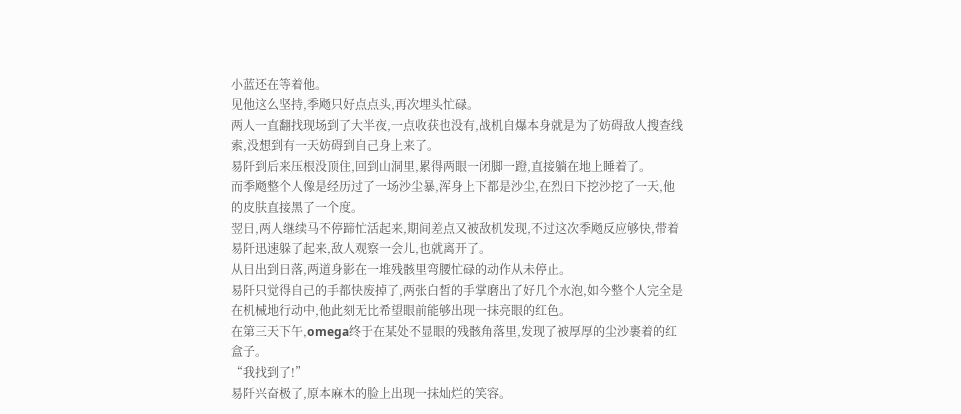小蓝还在等着他。
见他这么坚持,季飏只好点点头,再次埋头忙碌。
两人一直翻找现场到了大半夜,一点收获也没有,战机自爆本身就是为了妨碍敌人搜查线索,没想到有一天妨碍到自己身上来了。
易阡到后来压根没顶住,回到山洞里,累得两眼一闭脚一蹬,直接躺在地上睡着了。
而季飏整个人像是经历过了一场沙尘暴,浑身上下都是沙尘,在烈日下挖沙挖了一天,他的皮肤直接黑了一个度。
翌日,两人继续马不停蹄忙活起来,期间差点又被敌机发现,不过这次季飏反应够快,带着易阡迅速躲了起来,敌人观察一会儿,也就离开了。
从日出到日落,两道身影在一堆残骸里弯腰忙碌的动作从未停止。
易阡只觉得自己的手都快废掉了,两张白皙的手掌磨出了好几个水泡,如今整个人完全是在机械地行动中,他此刻无比希望眼前能够出现一抹亮眼的红色。
在第三天下午,omega终于在某处不显眼的残骸角落里,发现了被厚厚的尘沙裹着的红盒子。
“我找到了!”
易阡兴奋极了,原本麻木的脸上出现一抹灿烂的笑容。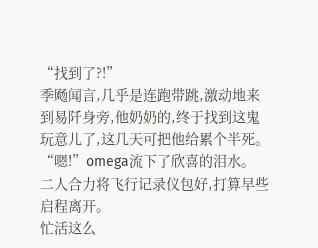“找到了?!”
季飏闻言,几乎是连跑带跳,激动地来到易阡身旁,他奶奶的,终于找到这鬼玩意儿了,这几天可把他给累个半死。
“嗯!”omega流下了欣喜的泪水。
二人合力将飞行记录仪包好,打算早些启程离开。
忙活这么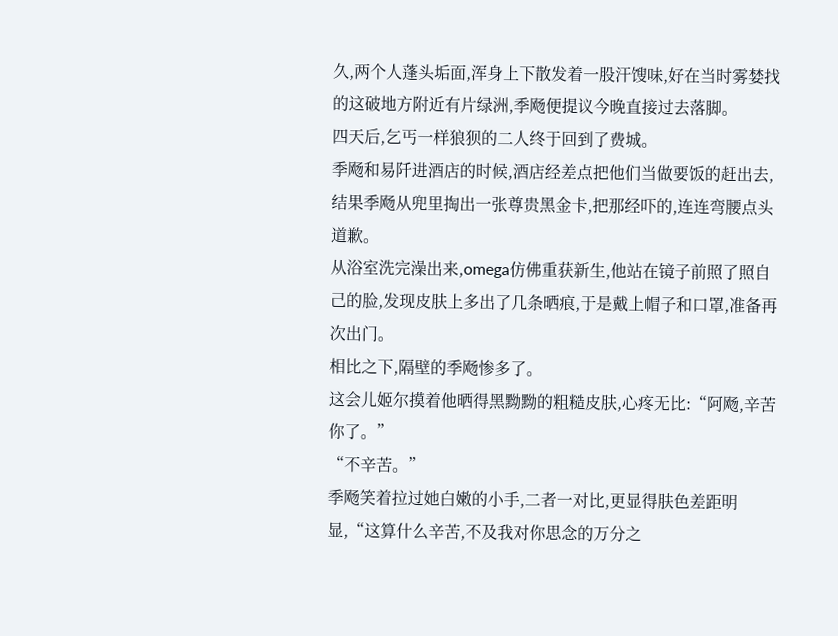久,两个人蓬头垢面,浑身上下散发着一股汗馊味,好在当时雾婪找的这破地方附近有片绿洲,季飏便提议今晚直接过去落脚。
四天后,乞丐一样狼狈的二人终于回到了费城。
季飏和易阡进酒店的时候,酒店经差点把他们当做要饭的赶出去,结果季飏从兜里掏出一张尊贵黑金卡,把那经吓的,连连弯腰点头道歉。
从浴室洗完澡出来,omega仿佛重获新生,他站在镜子前照了照自己的脸,发现皮肤上多出了几条晒痕,于是戴上帽子和口罩,准备再次出门。
相比之下,隔壁的季飏惨多了。
这会儿姬尔摸着他晒得黑黝黝的粗糙皮肤,心疼无比:“阿飏,辛苦你了。”
“不辛苦。”
季飏笑着拉过她白嫩的小手,二者一对比,更显得肤色差距明显,“这算什么辛苦,不及我对你思念的万分之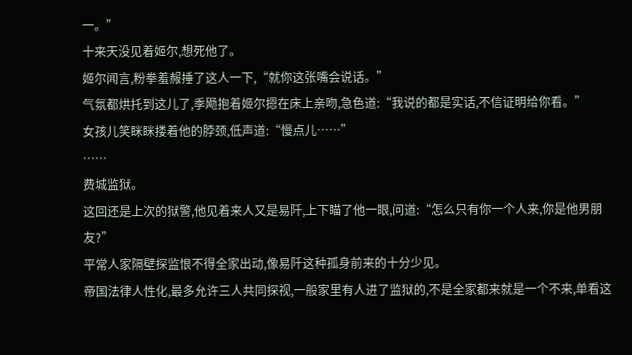一。”
十来天没见着姬尔,想死他了。
姬尔闻言,粉拳羞赧捶了这人一下,“就你这张嘴会说话。”
气氛都烘托到这儿了,季飏抱着姬尔摁在床上亲吻,急色道:“我说的都是实话,不信证明给你看。”
女孩儿笑眯眯搂着他的脖颈,低声道:“慢点儿……”
……
费城监狱。
这回还是上次的狱警,他见着来人又是易阡,上下瞄了他一眼,问道:“怎么只有你一个人来,你是他男朋友?”
平常人家隔壁探监恨不得全家出动,像易阡这种孤身前来的十分少见。
帝国法律人性化,最多允许三人共同探视,一般家里有人进了监狱的,不是全家都来就是一个不来,单看这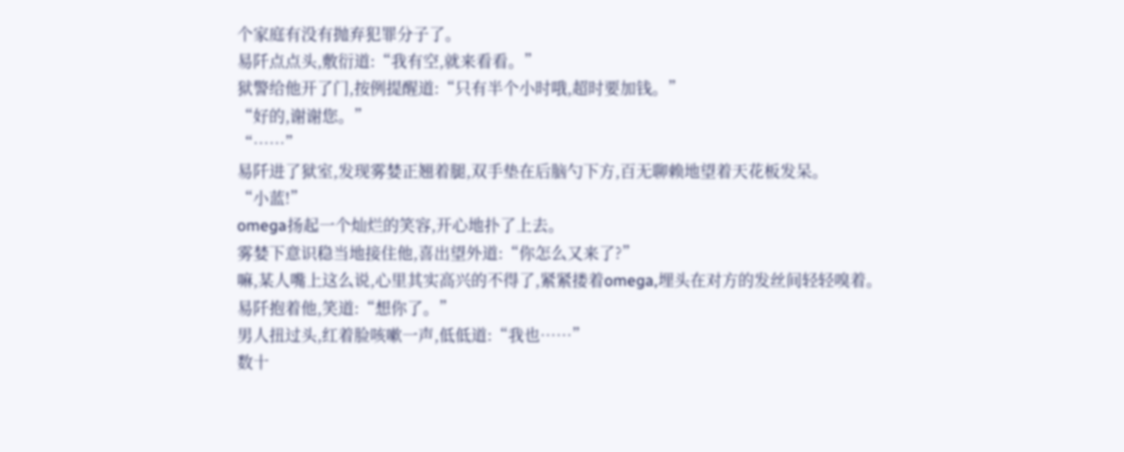个家庭有没有抛弃犯罪分子了。
易阡点点头,敷衍道:“我有空,就来看看。”
狱警给他开了门,按例提醒道:“只有半个小时哦,超时要加钱。”
“好的,谢谢您。”
“……”
易阡进了狱室,发现雾婪正翘着腿,双手垫在后脑勺下方,百无聊赖地望着天花板发呆。
“小蓝!”
omega扬起一个灿烂的笑容,开心地扑了上去。
雾婪下意识稳当地接住他,喜出望外道:“你怎么又来了?”
嘛,某人嘴上这么说,心里其实高兴的不得了,紧紧搂着omega,埋头在对方的发丝间轻轻嗅着。
易阡抱着他,笑道:“想你了。”
男人扭过头,红着脸咳嗽一声,低低道:“我也……”
数十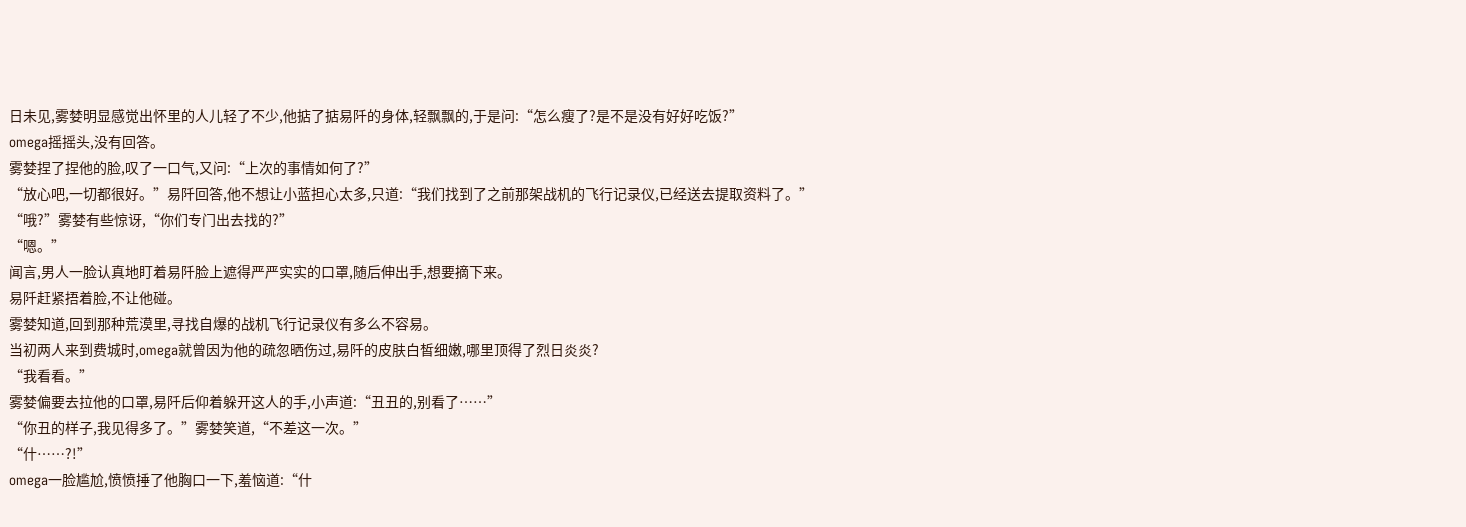日未见,雾婪明显感觉出怀里的人儿轻了不少,他掂了掂易阡的身体,轻飘飘的,于是问:“怎么瘦了?是不是没有好好吃饭?”
omega摇摇头,没有回答。
雾婪捏了捏他的脸,叹了一口气,又问:“上次的事情如何了?”
“放心吧,一切都很好。”易阡回答,他不想让小蓝担心太多,只道:“我们找到了之前那架战机的飞行记录仪,已经送去提取资料了。”
“哦?”雾婪有些惊讶,“你们专门出去找的?”
“嗯。”
闻言,男人一脸认真地盯着易阡脸上遮得严严实实的口罩,随后伸出手,想要摘下来。
易阡赶紧捂着脸,不让他碰。
雾婪知道,回到那种荒漠里,寻找自爆的战机飞行记录仪有多么不容易。
当初两人来到费城时,omega就曾因为他的疏忽晒伤过,易阡的皮肤白皙细嫩,哪里顶得了烈日炎炎?
“我看看。”
雾婪偏要去拉他的口罩,易阡后仰着躲开这人的手,小声道:“丑丑的,别看了……”
“你丑的样子,我见得多了。”雾婪笑道,“不差这一次。”
“什……?!”
omega一脸尴尬,愤愤捶了他胸口一下,羞恼道:“什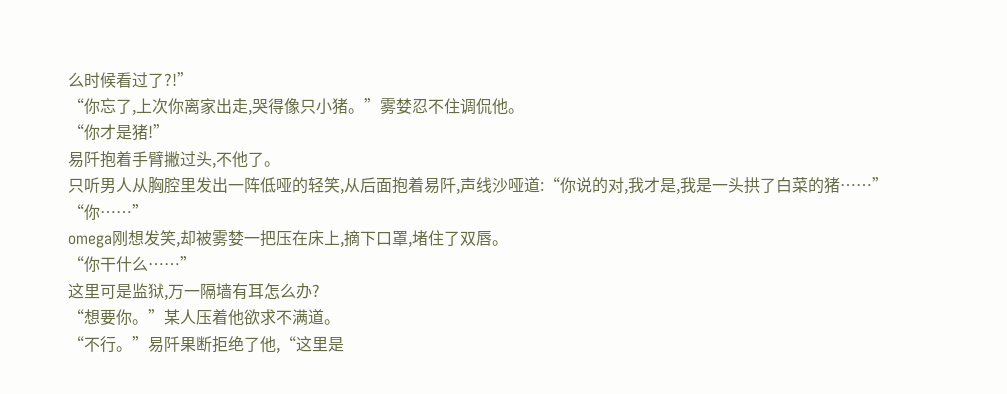么时候看过了?!”
“你忘了,上次你离家出走,哭得像只小猪。”雾婪忍不住调侃他。
“你才是猪!”
易阡抱着手臂撇过头,不他了。
只听男人从胸腔里发出一阵低哑的轻笑,从后面抱着易阡,声线沙哑道:“你说的对,我才是,我是一头拱了白菜的猪……”
“你……”
omega刚想发笑,却被雾婪一把压在床上,摘下口罩,堵住了双唇。
“你干什么……”
这里可是监狱,万一隔墙有耳怎么办?
“想要你。”某人压着他欲求不满道。
“不行。”易阡果断拒绝了他,“这里是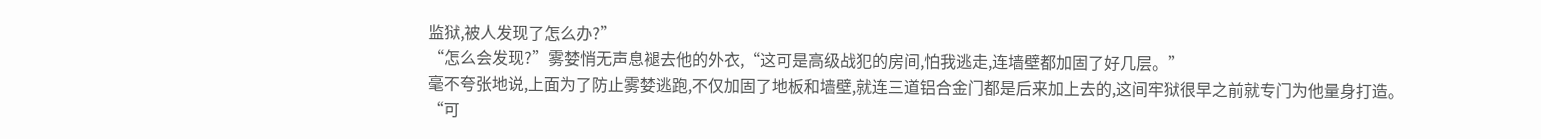监狱,被人发现了怎么办?”
“怎么会发现?”雾婪悄无声息褪去他的外衣,“这可是高级战犯的房间,怕我逃走,连墙壁都加固了好几层。”
毫不夸张地说,上面为了防止雾婪逃跑,不仅加固了地板和墙壁,就连三道铝合金门都是后来加上去的,这间牢狱很早之前就专门为他量身打造。
“可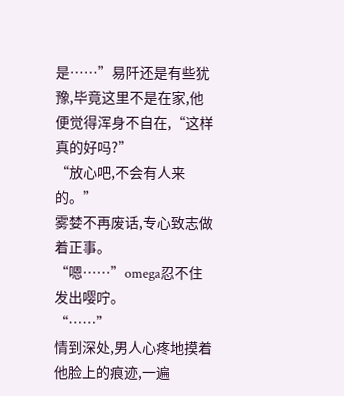是……”易阡还是有些犹豫,毕竟这里不是在家,他便觉得浑身不自在,“这样真的好吗?”
“放心吧,不会有人来的。”
雾婪不再废话,专心致志做着正事。
“嗯……”omega忍不住发出嘤咛。
“……”
情到深处,男人心疼地摸着他脸上的痕迹,一遍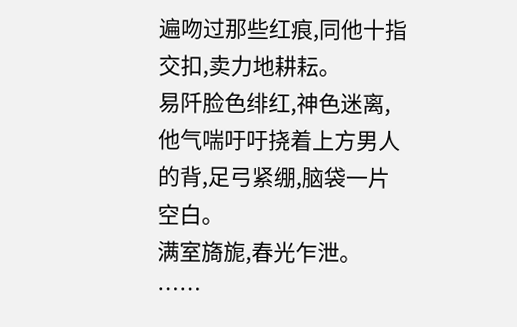遍吻过那些红痕,同他十指交扣,卖力地耕耘。
易阡脸色绯红,神色迷离,他气喘吁吁挠着上方男人的背,足弓紧绷,脑袋一片空白。
满室旖旎,春光乍泄。
……